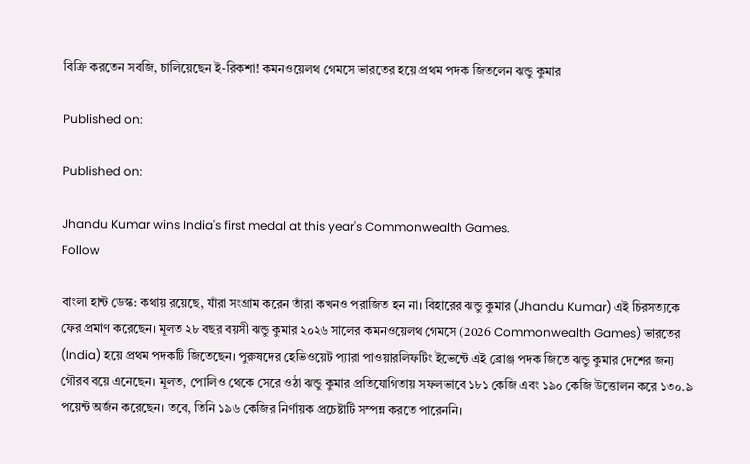বিক্রি করতেন সবজি, চালিয়েছেন ই-রিকশা! কমনওয়েলথ গেমসে ভারতের হয়ে প্রথম পদক জিতলেন ঝন্ডু কুমার

Published on:

Published on:

Jhandu Kumar wins India's first medal at this year's Commonwealth Games.
Follow

বাংলা হান্ট ডেস্ক: কথায় রয়েছে, যাঁরা সংগ্রাম করেন তাঁরা কখনও পরাজিত হন না। বিহারের ঝন্ডু কুমার (Jhandu Kumar) এই চিরসত্যকে ফের প্রমাণ করেছেন। মূলত ২৮ বছর বয়সী ঝন্ডু কুমার ২০২৬ সালের কমনওয়েলথ গেমসে (2026 Commonwealth Games) ভারতের (India) হয়ে প্রথম পদকটি জিতেছেন। পুরুষদের হেভিওয়েট প্যারা পাওয়ারলিফটিং ইভেন্টে এই ব্রোঞ্জ পদক জিতে ঝন্ডু কুমার দেশের জন্য গৌরব বয়ে এনেছেন। মূলত, পোলিও থেকে সেরে ওঠা ঝন্ডু কুমার প্রতিযোগিতায় সফলভাবে ১৮১ কেজি এবং ১৯০ কেজি উত্তোলন করে ১৩০.৯ পয়েন্ট অর্জন করেছেন। তবে, তিনি ১৯৬ কেজির নির্ণায়ক প্রচেষ্টাটি সম্পন্ন করতে পারেননি।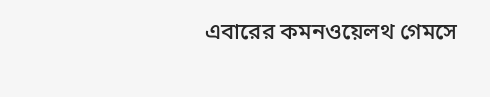এবারের কমনওয়েলথ গেমসে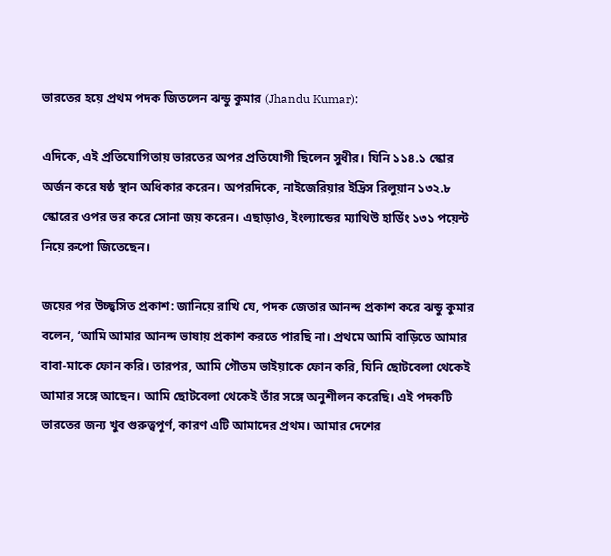ভারতের হয়ে প্রথম পদক জিতলেন ঝন্ডু কুমার (Jhandu Kumar):

এদিকে, এই প্রতিযোগিতায় ভারতের অপর প্রতিযোগী ছিলেন সুধীর। যিনি ১১৪.১ স্কোর অর্জন করে ষষ্ঠ স্থান অধিকার করেন। অপরদিকে, নাইজেরিয়ার ইদ্রিস রিলুয়ান ১৩২.৮ স্কোরের ওপর ভর করে সোনা জয় করেন। এছাড়াও, ইংল্যান্ডের ম্যাথিউ হার্ডিং ১৩১ পয়েন্ট নিয়ে রুপো জিতেছেন।

জয়ের পর উচ্ছ্বসিত প্রকাশ: জানিয়ে রাখি যে, পদক জেতার আনন্দ প্রকাশ করে ঝন্ডু কুমার বলেন, ‘আমি আমার আনন্দ ভাষায় প্রকাশ করতে পারছি না। প্রথমে আমি বাড়িতে আমার বাবা-মাকে ফোন করি। তারপর, আমি গৌতম ভাইয়াকে ফোন করি, যিনি ছোটবেলা থেকেই আমার সঙ্গে আছেন। আমি ছোটবেলা থেকেই তাঁর সঙ্গে অনুশীলন করেছি। এই পদকটি ভারতের জন্য খুব গুরুত্বপূর্ণ, কারণ এটি আমাদের প্রথম। আমার দেশের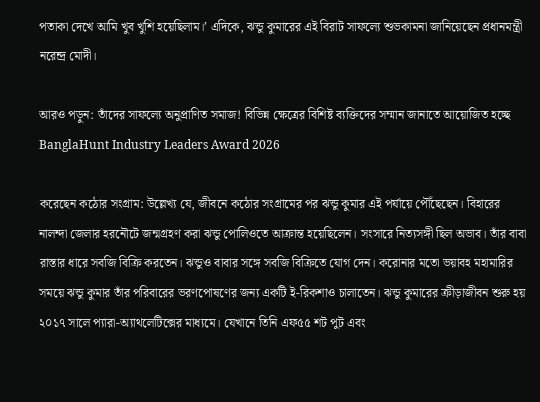পতাকা দেখে আমি খুব খুশি হয়েছিলাম।’ এদিকে, ঝন্ডু কুমারের এই বিরাট সাফল্যে শুভকামনা জানিয়েছেন প্রধানমন্ত্রী নরেন্দ্র মোদী।

আরও পড়ুন: তাঁদের সাফল্যে অনুপ্রাণিত সমাজ! বিভিন্ন ক্ষেত্রের বিশিষ্ট ব্যক্তিদের সম্মান জানাতে আয়োজিত হচ্ছে BanglaHunt Industry Leaders Award 2026

করেছেন কঠোর সংগ্রাম: উল্লেখ্য যে, জীবনে কঠোর সংগ্রামের পর ঝন্ডু কুমার এই পর্যায়ে পৌঁছেছেন। বিহারের নালন্দা জেলার হরনৌটে জন্মগ্রহণ করা ঝন্ডু পোলিওতে আক্রান্ত হয়েছিলেন। সংসারে নিত্যসঙ্গী ছিল অভাব। তাঁর বাবা রাস্তার ধারে সবজি বিক্রি করতেন। ঝন্ডুও বাবার সঙ্গে সবজি বিক্রিতে যোগ দেন। করোনার মতো ভয়াবহ মহামারির সময়ে ঝন্ডু কুমার তাঁর পরিবারের ভরণপোষণের জন্য একটি ই-রিকশাও চালাতেন। ঝন্ডু কুমারের ক্রীড়াজীবন শুরু হয় ২০১৭ সালে প্যারা-অ্যাথলেটিক্সের মাধ্যমে। যেখানে তিনি এফ৫৫ শট পুট এবং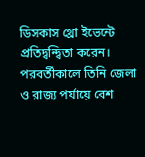ডিসকাস থ্রো ইভেন্টে প্রতিদ্বন্দ্বিতা করেন। পরবর্তীকালে তিনি জেলা ও রাজ্য পর্যায়ে বেশ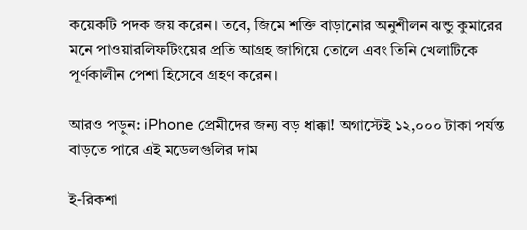কয়েকটি পদক জয় করেন। তবে, জিমে শক্তি বাড়ানোর অনুশীলন ঝন্ডু কুমারের মনে পাওয়ারলিফটিংয়ের প্রতি আগ্রহ জাগিয়ে তোলে এবং তিনি খেলাটিকে পূর্ণকালীন পেশা হিসেবে গ্রহণ করেন।

আরও পড়ুন: iPhone প্রেমীদের জন্য বড় ধাক্কা! অগাস্টেই ১২,০০০ টাকা পর্যন্ত বাড়তে পারে এই মডেলগুলির দাম

ই-রিকশা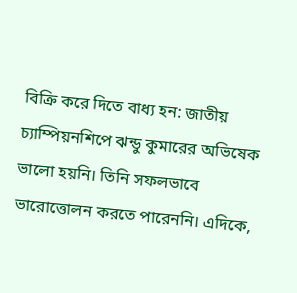বিক্রি করে দিতে বাধ্য হন: জাতীয় চ্যাম্পিয়নশিপে ঝন্ডু কুমারের অভিষেক ভালো হয়নি। তিনি সফলভাবে ভারোত্তোলন করতে পারেননি। এদিকে,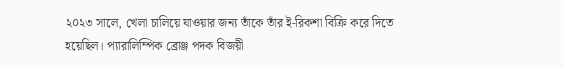২০২৩ সালে, খেলা চালিয়ে যাওয়ার জন্য তাঁকে তাঁর ই-রিকশা বিক্রি করে দিতে হয়েছিল। প্যারালিম্পিক ব্রোঞ্জ পদক বিজয়ী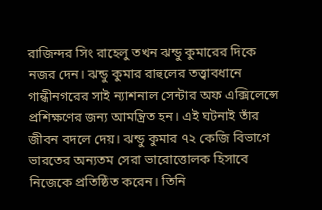রাজিন্দর সিং রাহেলু তখন ঝন্ডু কুমারের দিকে নজর দেন। ঝন্ডু কুমার রাহুলের তত্ত্বাবধানে গান্ধীনগরের সাই ন্যাশনাল সেন্টার অফ এক্সিলেন্সে প্রশিক্ষণের জন্য আমন্ত্রিত হন। এই ঘটনাই তাঁর জীবন বদলে দেয়। ঝন্ডু কুমার ৭২ কেজি বিভাগে ভারতের অন্যতম সেরা ভারোত্তোলক হিসাবে নিজেকে প্রতিষ্ঠিত করেন। তিনি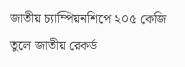জাতীয় চ্যাম্পিয়নশিপে ২০৫ কেজি তুলে জাতীয় রেকর্ড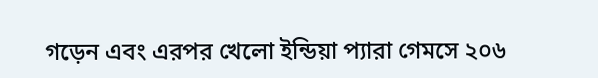গড়েন এবং এরপর খেলো ইন্ডিয়া প্যারা গেমসে ২০৬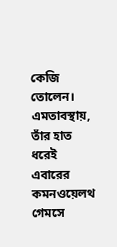কেজি তোলেন। এমতাবস্থায়, তাঁর হাত ধরেই এবারের কমনওয়েলথ গেমসে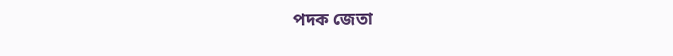পদক জেতা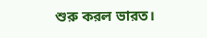শুরু করল ভারত।